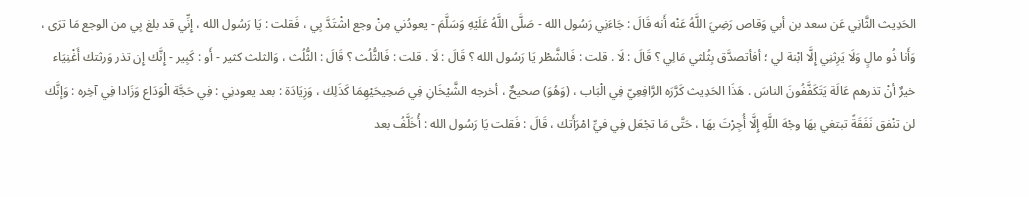الحَدِيث الثَّانِي عَن سعد بن أبي وَقاص رَضِيَ اللَّهُ عَنْه أَنه قَالَ : جَاءَنِي رَسُول الله - صَلَّى اللَّهُ عَلَيْهِ وَسَلَّمَ - يعودُني مِنْ وجع اشْتَدَّ بِي ، فَقلت : يَا رَسُول الله ، إِنِّي قد بلغ بِي من الوجع مَا ترَى ، وَأَنا ذُو مالٍ وَلَا يَرِثنِي إِلَّا ابْنة لي ؛ أفأتصدَّق بِثُلثي مَالِي ؟ قَالَ : لَا . قلت : فَالشَّطْر يَا رَسُول الله ؟ قَالَ : لَا . قلت : فَالثُّلُث ؟ قَالَ : الثُّلُث ، وَالثلث كثير - أَو : كَبِير - إِنَّك إِن تذر وَرثتك أَغْنِيَاء خيرٌ أنْ تذرهم عَالَة يَتَكَفَّفُونَ الناسَ . هَذَا الحَدِيث كَرَّرَه الرَّافِعِيّ فِي الْبَاب ، (وَهُوَ) صحيحٌ ، أخرجه الشَّيْخَانِ فِي صَحِيحَيْهِمَا كَذَلِك ، وَزِيَادَة : بعد يعودنِي : فِي حَجَّة الْوَدَاع وَزَادا فِي آخِره : وَإنَّك لن تنْفق نَفَقَةً تبتغي بهَا وجْهَ اللَّهِ إِلَّا أُجِرْتَ بهَا ، حَتَّى مَا تجْعَل فِي فيِّ امْرَأَتك ، قَالَ : فَقلت يَا رَسُول الله : أُخَلَّفُ بعد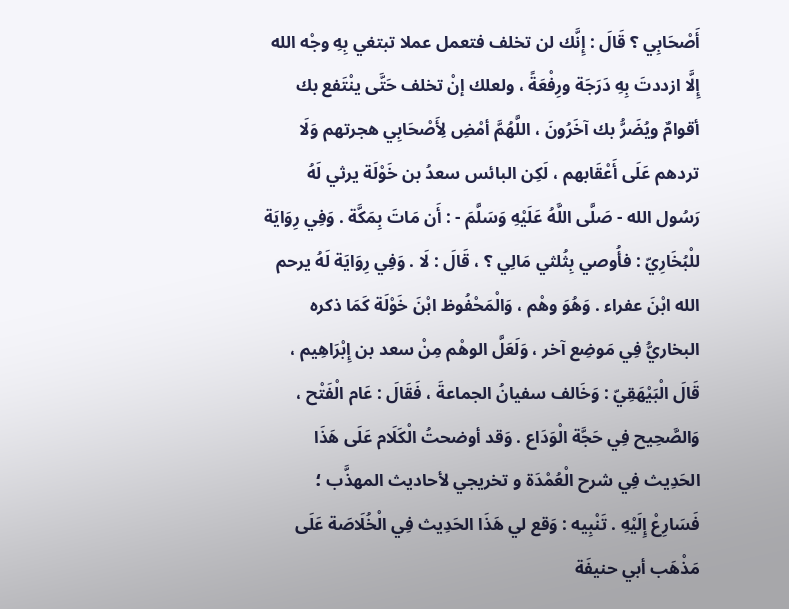أَصْحَابِي ؟ قَالَ : إِنَّك لن تخلف فتعمل عملا تبتغي بِهِ وجْه الله إِلَّا ازددتَ بِهِ دَرَجَة ورِفْعَةً ، ولعلك إنْ تخلف حَتَّى ينْتَفع بك أقوامٌ ويُضَرُّ بك آخَرُونَ ، اللَّهُمَّ أمْضِ لِأَصْحَابِي هجرتهم وَلَا تردهم عَلَى أَعْقَابهم ، لَكِن البائس سعدُ بن خَوْلَة يرثي لَهُ رَسُول الله - صَلَّى اللَّهُ عَلَيْهِ وَسَلَّمَ - : أَن مَاتَ بِمَكَّة . وَفِي رِوَايَة للْبُخَارِيّ : فأُوصي بِثُلثي مَالِي ؟ ، قَالَ : لَا . وَفِي رِوَايَة لَهُ يرحم الله ابْنَ عفراء . وَهُوَ وهْم ، وَالْمَحْفُوظ ابْنَ خَوْلَة كَمَا ذكره البخاريُّ فِي مَوضِع آخر ، وَلَعَلَّ الوهْم مِنْ سعد بن إِبْرَاهِيم ، قَالَ الْبَيْهَقِيّ : وَخَالف سفيانُ الجماعةَ ، فَقَالَ : عَام الْفَتْح ، وَالصَّحِيح فِي حَجَّة الْوَدَاع . وَقد أوضحتُ الْكَلَام عَلَى هَذَا الحَدِيث فِي شرح الْعُمْدَة و تخريجي لأحاديث المهذَّب ؛ فَسَارِعْ إِلَيْهِ . تَنْبِيه : وَقع لي هَذَا الحَدِيث فِي الْخُلَاصَة عَلَى مَذْهَب أبي حنيفَة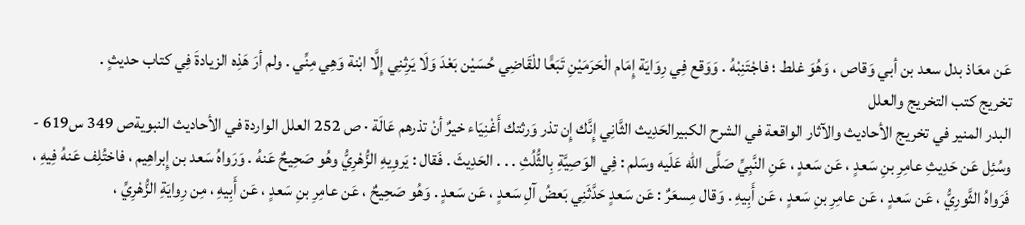عَن معَاذ بدل سعد بن أبي وَقاص ، وَهُوَ غلط ؛ فاجْتَنِبْهُ . وَوَقع فِي رِوَايَة إِمَام الْحَرَمَيْنِ تَبَعًَا للْقَاضِي حُسَيْن بَعْدَ وَلَا يَرِثنِي إِلَّا ابْنة وَهِي مِنِّي . ولم أرَ هَذِه الزيادةَ فِي كتاب حديثٍ .
تخريج كتب التخريج والعلل
البدر المنير في تخريج الأحاديث والآثار الواقعة في الشرح الكبيرالحَدِيث الثَّانِي إِنَّك إِن تذر وَرثتك أَغْنِيَاء خيرٌ أنْ تذرهم عَالَة · ص 252 العلل الواردة في الأحاديث النبويةص 349 س619 - وسُئِل عَن حَدِيثِ عامِرِ بنِ سَعدٍ ، عَن سَعدٍ ، عَنِ النَّبِيِّ صَلَّى الله عَلَيه وسَلم : فِي الوَصِيَّةِ بِالثُّلُثِ . . . الحَدِيثَ . فَقال : يَروِيهِ الزُّهْرِيُّ وهُو صَحِيحٌ عَنهُ . وَرَواهُ سَعد بن إِبراهِيم ، فاختُلِف عَنهُ فِيهِ ، فَرَواهُ الثَّورِيُّ ، عَن سَعدٍ ، عَن عامِرِ بنِ سَعدٍ ، عَن أَبِيهِ . وَقال مِسعَرٌ : عَن سَعدٍ حَدَّثَنِي بَعضُ آلِ سَعدٍ ، عَن سَعدٍ . وَهُو صَحِيحٌ ، عَن عامِرِ بنِ سَعدٍ ، عَن أَبِيهِ ، مِن رِوايَةِ الزُّهْرِيِّ ،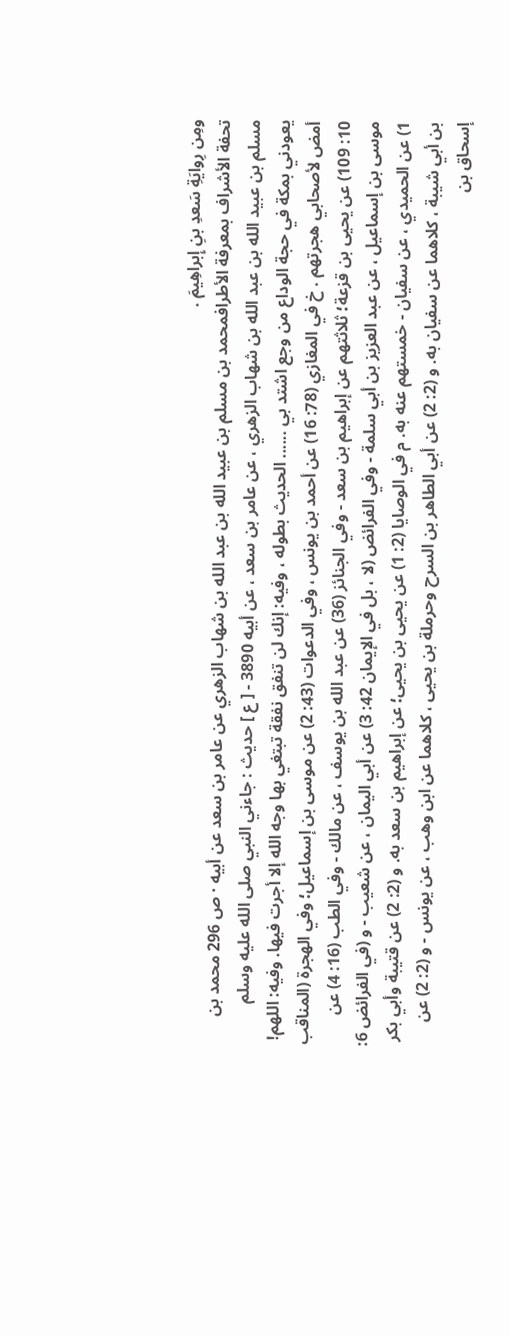ومِن رِوايَةِ سَعدِ بنِ إِبراهِيمَ .
تحفة الأشراف بمعرفة الأطرافمحمد بن مسلم بن عبيد الله بن عبد الله بن شهاب الزهري عن عامر بن سعد عن أبيه · ص 296 محمد بن مسلم بن عبيد الله بن عبد الله بن شهاب الزهري ، عن عامر بن سعد ، عن أبيه 3890 - [ ع ] حديث : جاءني النبي صلى الله عليه وسلم يعودني بمكة في حجة الوداع من وجع اشتد بي ...... الحديث بطوله ، وفيه: إنك لن تنفق نفقة تبتغي بها وجه الله إلا أجرت فيها. وفيه: اللهم! أمض لأصحابي هجرتهم . خ في المغازي (78: 16) عن أحمد بن يونس ، وفي الدعوات (43: 2) عن موسى بن إسماعيل؛ وفي الهجرة (المناقب 10: 109) عن يحيى بن قزعة؛ ثلاثتهم عن إبراهيم بن سعد - وفي الجنائز (36) عن عبد الله بن يوسف ، عن مالك - وفي الطب (16: 4) عن موسى بن إسماعيل ، عن عبد العزيز بن أبي سلمة - وفي الفرائض (لا ، بل في الإيمان 42: 3) عن أبي اليمان ، عن شعيب - و (في الفرائض 6: 1) عن الحميدي ، عن سفيان - خمستهم عنه به. م في الوصايا (2: 1) عن يحيى بن يحيى؛ عن إبراهيم بن سعد به. و (2: 2) عن قتيبة وأبي بكر بن أبي شيبة ، كلاهما عن سفيان به. و (2: 2) عن أبي الطاهر بن السرح وحرملة بن يحيى ، كلاهما عن ابن وهب ، عن يونس - و (2: 2) عن إسحاق بن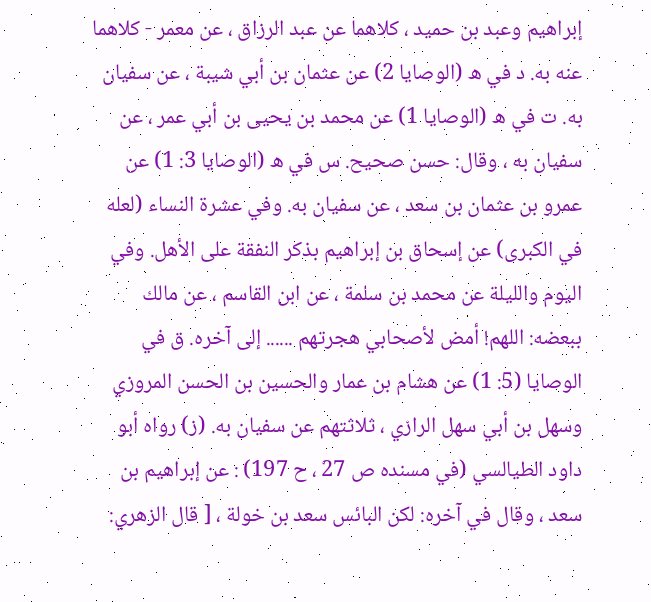إبراهيم وعبد بن حميد ، كلاهما عن عبد الرزاق ، عن معمر - كلاهما عنه به. د في ه (الوصايا 2) عن عثمان بن أبي شيبة ، عن سفيان به. ت في ه (الوصايا 1) عن محمد بن يحيى بن أبي عمر ، عن سفيان به ، وقال: حسن صحيح. س في ه (الوصايا 3: 1) عن عمرو بن عثمان بن سعد ، عن سفيان به. وفي عشرة النساء (لعله في الكبرى) عن إسحاق بن إبراهيم بذكر النفقة على الأهل. وفي اليوم والليلة عن محمد بن سلمة ، عن ابن القاسم ، عن مالك ببعضه: اللهم! أمض لأصحابي هجرتهم ...... إلى آخره. ق في الوصايا (5: 1) عن هشام بن عمار والحسين بن الحسن المروزي وسهل بن أبي سهل الرازي ، ثلاثتهم عن سفيان به. (ز) رواه أبو داود الطيالسي (في مسنده ص 27 ، ح 197) : عن إبراهيم بن سعد ، وقال في آخره: لكن البائس سعد بن خولة ، [ قال الزهري: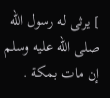] يرثى له رسول الله صلى الله عليه وسلم إن مات بمكة .